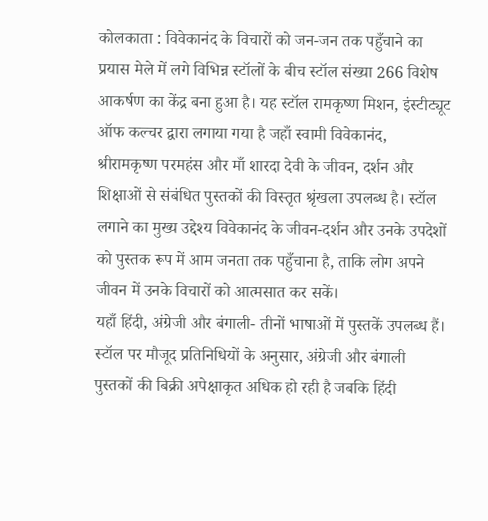कोलकाता : विवेकानंद के विचारों को जन-जन तक पहुँचाने का प्रयास मेले में लगे विभिन्न स्टॉलों के बीच स्टॉल संख्या 266 विशेष आकर्षण का केंद्र बना हुआ है। यह स्टॉल रामकृष्ण मिशन, इंस्टीट्यूट ऑफ कल्चर द्वारा लगाया गया है जहाँ स्वामी विवेकानंद, श्रीरामकृष्ण परमहंस और माँ शारदा देवी के जीवन, दर्शन और शिक्षाओं से संबंधित पुस्तकों की विस्तृत श्रृंखला उपलब्ध है। स्टॉल लगाने का मुख्य उद्देश्य विवेकानंद के जीवन-दर्शन और उनके उपदेशों को पुस्तक रूप में आम जनता तक पहुँचाना है, ताकि लोग अपने जीवन में उनके विचारों को आत्मसात कर सकें।
यहाँ हिंदी, अंग्रेजी और बंगाली- तीनों भाषाओं में पुस्तकें उपलब्ध हैं। स्टॉल पर मौजूद प्रतिनिधियों के अनुसार, अंग्रेजी और बंगाली पुस्तकों की बिक्री अपेक्षाकृत अधिक हो रही है जबकि हिंदी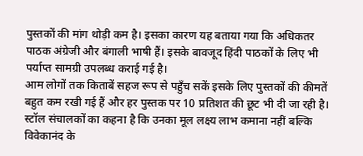पुस्तकों की मांग थोड़ी कम है। इसका कारण यह बताया गया कि अधिकतर पाठक अंग्रेजी और बंगाली भाषी हैं। इसके बावजूद हिंदी पाठकों के लिए भी पर्याप्त सामग्री उपलब्ध कराई गई है।
आम लोगों तक किताबें सहज रूप से पहुँच सकें इसके लिए पुस्तकों की कीमतें बहुत कम रखी गई हैं और हर पुस्तक पर 10 प्रतिशत की छूट भी दी जा रही है। स्टॉल संचालकों का कहना है कि उनका मूल लक्ष्य लाभ कमाना नहीं बल्कि विवेकानंद के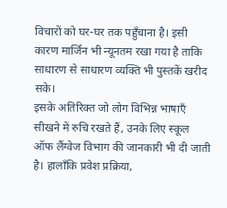विचारों को घर-घर तक पहुँचाना है। इसी कारण मार्जिन भी न्यूनतम रखा गया है ताकि साधारण से साधारण व्यक्ति भी पुस्तकें खरीद सके।
इसके अतिरिक्त जो लोग विभिन्न भाषाएँ सीखने में रुचि रखते हैं, उनके लिए स्कूल ऑफ लैंग्वेज विभाग की जानकारी भी दी जाती है। हालाँकि प्रवेश प्रक्रिया,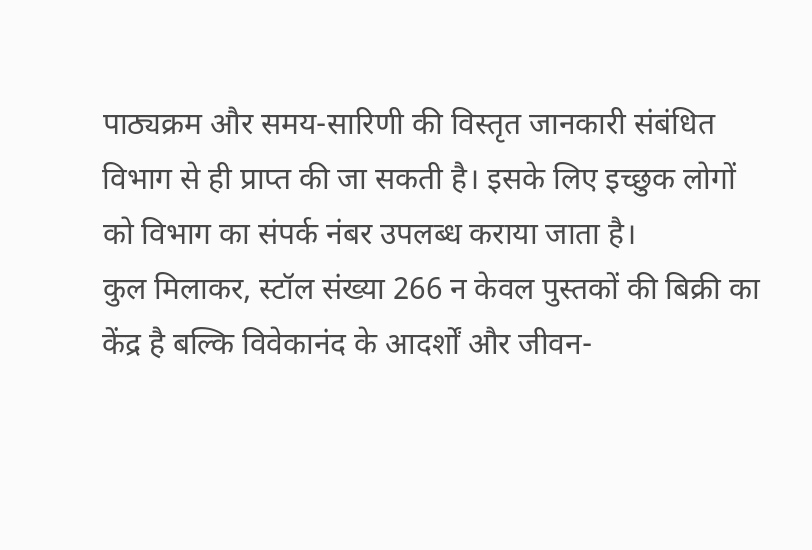पाठ्यक्रम और समय-सारिणी की विस्तृत जानकारी संबंधित विभाग से ही प्राप्त की जा सकती है। इसके लिए इच्छुक लोगों को विभाग का संपर्क नंबर उपलब्ध कराया जाता है।
कुल मिलाकर, स्टॉल संख्या 266 न केवल पुस्तकों की बिक्री का केंद्र है बल्कि विवेकानंद के आदर्शों और जीवन-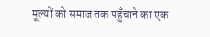मूल्यों को समाज तक पहुँचाने का एक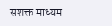सशक्त माध्यम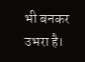भी बनकर उभरा है।